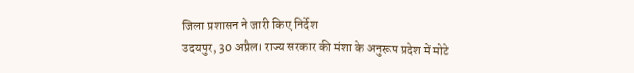जिला प्रशासन ने जारी किए निर्देश
उदयपुर, 30 अप्रैल। राज्य सरकार की मंशा के अनुरूप प्रदेश में मोटे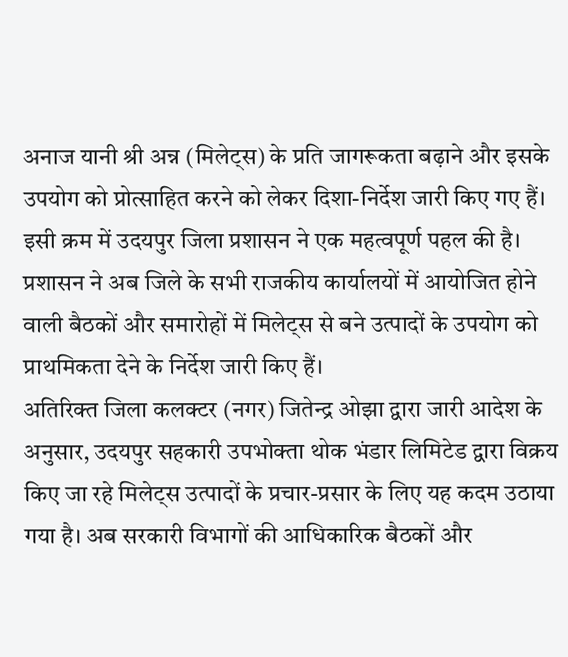अनाज यानी श्री अन्न (मिलेट्स) के प्रति जागरूकता बढ़ाने और इसके उपयोग को प्रोत्साहित करने को लेकर दिशा-निर्देश जारी किए गए हैं। इसी क्रम में उदयपुर जिला प्रशासन ने एक महत्वपूर्ण पहल की है। प्रशासन ने अब जिले के सभी राजकीय कार्यालयों में आयोजित होने वाली बैठकों और समारोहों में मिलेट्स से बने उत्पादों के उपयोग को प्राथमिकता देने के निर्देश जारी किए हैं।
अतिरिक्त जिला कलक्टर (नगर) जितेन्द्र ओझा द्वारा जारी आदेश के अनुसार, उदयपुर सहकारी उपभोक्ता थोक भंडार लिमिटेड द्वारा विक्रय किए जा रहे मिलेट्स उत्पादों के प्रचार-प्रसार के लिए यह कदम उठाया गया है। अब सरकारी विभागों की आधिकारिक बैठकों और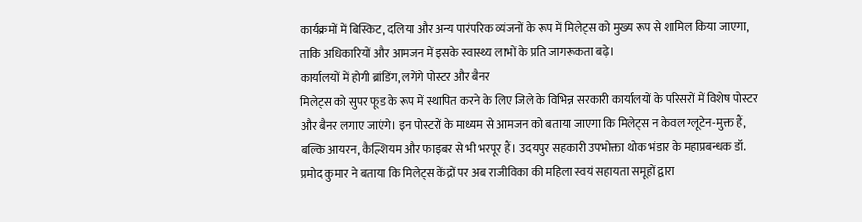कार्यक्रमों में बिस्किट, दलिया और अन्य पारंपरिक व्यंजनों के रूप में मिलेट्स को मुख्य रूप से शामिल किया जाएगा, ताकि अधिकारियों और आमजन में इसके स्वास्थ्य लाभों के प्रति जागरूकता बढ़े।
कार्यालयों में होगी ब्रांडिंग, लगेंगे पोस्टर और बैनर
मिलेट्स को सुपर फूड के रूप में स्थापित करने के लिए जिले के विभिन्न सरकारी कार्यालयों के परिसरों में विशेष पोस्टर और बैनर लगाए जाएंगे। इन पोस्टरों के माध्यम से आमजन को बताया जाएगा कि मिलेट्स न केवल ग्लूटेन-मुक्त हैं, बल्कि आयरन, कैल्शियम और फाइबर से भी भरपूर हैं। उदयपुर सहकारी उपभोक्ता थोक भंडार के महाप्रबन्धक डॉ. प्रमोद कुमार ने बताया कि मिलेट्स केंद्रों पर अब राजीविका की महिला स्वयं सहायता समूहों द्वारा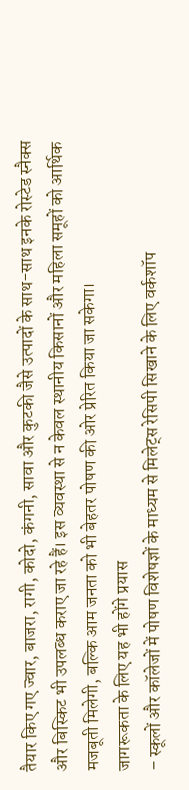तैयार किए गए ज्वार, बाजरा, रागी, कोदो, कंगनी, सावा और कुटकी जैसे उत्पादों के साथ-साथ इनके रोस्टेड स्नैक्स और बिस्किट भी उपलब्ध कराए जा रहे हैं। इस व्यवस्था से न केवल स्थानीय किसानों और महिला समूहों को आर्थिक मजबूती मिलेगी, बल्कि आम जनता को भी बेहतर पोषण की ओर प्रेरित किया जा सकेगा।
जागरूकता के लिए यह भी होंगे प्रयास
– स्कूलों और कॉलेजों में पोषण विशेषज्ञों के माध्यम से मिलेट्स रेसिपी सिखाने के लिए वर्कशॉप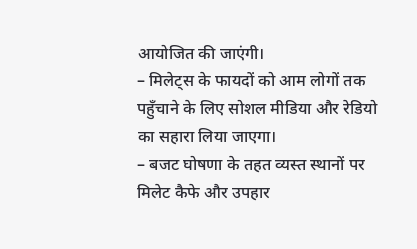आयोजित की जाएंगी।
– मिलेट्स के फायदों को आम लोगों तक पहुँचाने के लिए सोशल मीडिया और रेडियो का सहारा लिया जाएगा।
– बजट घोषणा के तहत व्यस्त स्थानों पर मिलेट कैफे और उपहार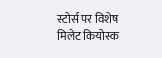स्टोर्स पर विशेष मिलेट कियोस्क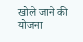खोले जाने की योजना